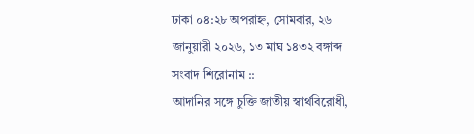ঢাকা ০৪:২৮ অপরাহ্ন, সোমবার, ২৬ জানুয়ারী ২০২৬, ১৩ মাঘ ১৪৩২ বঙ্গাব্দ
সংবাদ শিরোনাম ::
আদানির সঙ্গে চুক্তি জাতীয় স্বার্থবিরোধী,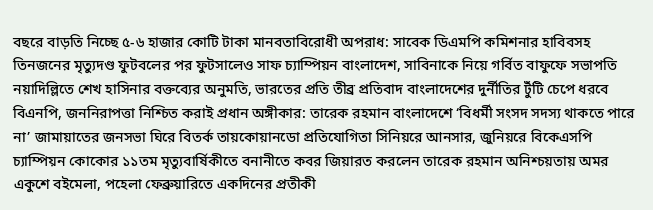বছরে বাড়তি নিচ্ছে ৫-৬ হাজার কোটি টাকা মানবতাবিরোধী অপরাধ: সাবেক ডিএমপি কমিশনার হাবিবসহ তিনজনের মৃত্যুদণ্ড ফুটবলের পর ফুটসালেও সাফ চ্যাম্পিয়ন বাংলাদেশ, সাবিনাকে নিয়ে গর্বিত বাফুফে সভাপতি নয়াদিল্লিতে শেখ হাসিনার বক্তব্যের অনুমতি, ভারতের প্রতি তীব্র প্রতিবাদ বাংলাদেশের দুর্নীতির টুঁটি চেপে ধরবে বিএনপি, জননিরাপত্তা নিশ্চিত করাই প্রধান অঙ্গীকার: তারেক রহমান বাংলাদেশে ‘বিধর্মী সংসদ সদস্য থাকতে পারে না’ জামায়াতের জনসভা ঘিরে বিতর্ক তায়কোয়ানডো প্রতিযোগিতা সিনিয়রে আনসার, জুনিয়রে বিকেএসপি চ্যাম্পিয়ন কোকোর ১১তম মৃত্যুবার্ষিকীতে বনানীতে কবর জিয়ারত করলেন তারেক রহমান অনিশ্চয়তায় অমর একুশে বইমেলা, পহেলা ফেব্রুয়ারিতে একদিনের প্রতীকী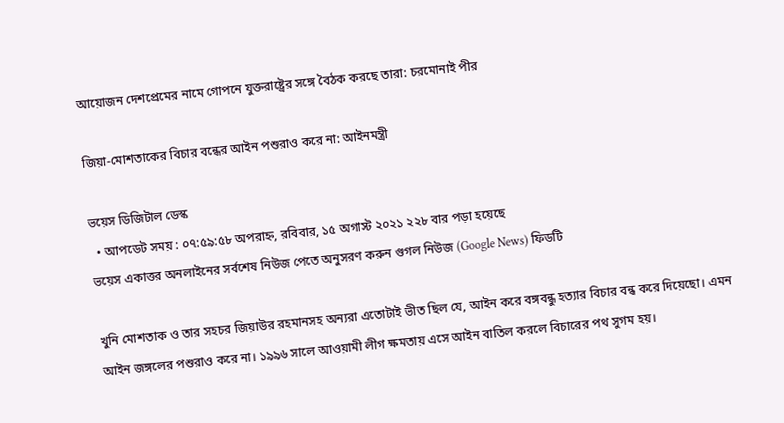আয়োজন দেশপ্রেমের নামে গোপনে যুক্তরাষ্ট্রের সঙ্গে বৈঠক করছে তারা: চরমোনাই পীর

জিয়া-মোশতাকের বিচার বন্ধের আইন পশুরাও করে না: আইনমন্ত্রী

ভয়েস ডিজিটাল ডেস্ক
  • আপডেট সময় : ০৭:৫৯:৫৮ অপরাহ্ন, রবিবার, ১৫ অগাস্ট ২০২১ ২২৮ বার পড়া হয়েছে
ভয়েস একাত্তর অনলাইনের সর্বশেষ নিউজ পেতে অনুসরণ করুন গুগল নিউজ (Google News) ফিডটি

খুনি মোশতাক ও তার সহচর জিয়াউর রহমানসহ অন্যরা এতোটাই ভীত ছিল যে, আইন করে বঙ্গবন্ধু হত্যার বিচার বন্ধ করে দিয়েছো। এমন আইন জঙ্গলের পশুরাও করে না। ১৯৯৬ সালে আওয়ামী লীগ ক্ষমতায় এসে আইন বাতিল করলে বিচারের পথ সুগম হয়।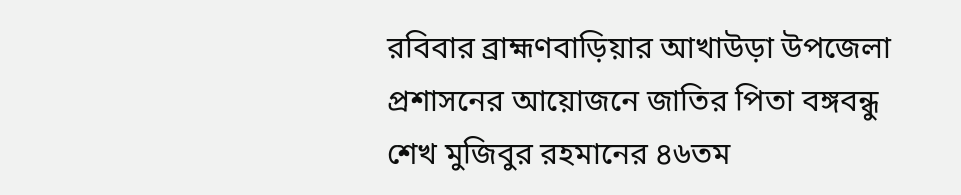রবিবার ব্রাহ্মণবাড়িয়ার আখাউড়া উপজেলা প্রশাসনের আয়োজনে জাতির পিতা বঙ্গবন্ধু শেখ মুজিবুর রহমানের ৪৬তম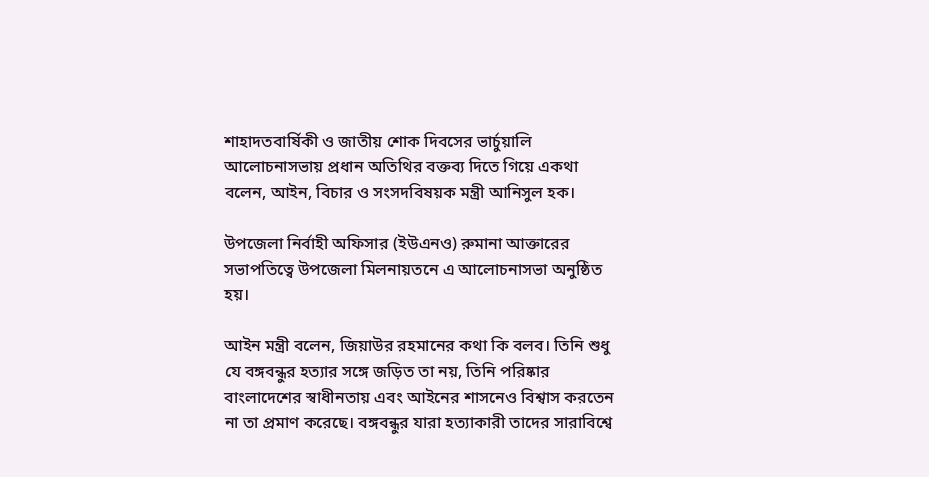শাহাদতবার্ষিকী ও জাতীয় শোক দিবসের ভার্চুয়ালি আলোচনাসভায় প্রধান অতিথির বক্তব্য দিতে গিয়ে একথা বলেন, আইন, বিচার ও সংসদবিষয়ক মন্ত্রী আনিসুল হক।

উপজেলা নির্বাহী অফিসার (ইউএনও) রুমানা আক্তারের সভাপতিত্বে উপজেলা মিলনায়তনে এ আলোচনাসভা অনুষ্ঠিত হয়।

আইন মন্ত্রী বলেন, জিয়াউর রহমানের কথা কি বলব। তিনি শুধু যে বঙ্গবন্ধুর হত্যার সঙ্গে জড়িত তা নয়, তিনি পরিষ্কার বাংলাদেশের স্বাধীনতায় এবং আইনের শাসনেও বিশ্বাস করতেন না তা প্রমাণ করেছে। বঙ্গবন্ধুর যারা হত্যাকারী তাদের সারাবিশ্বে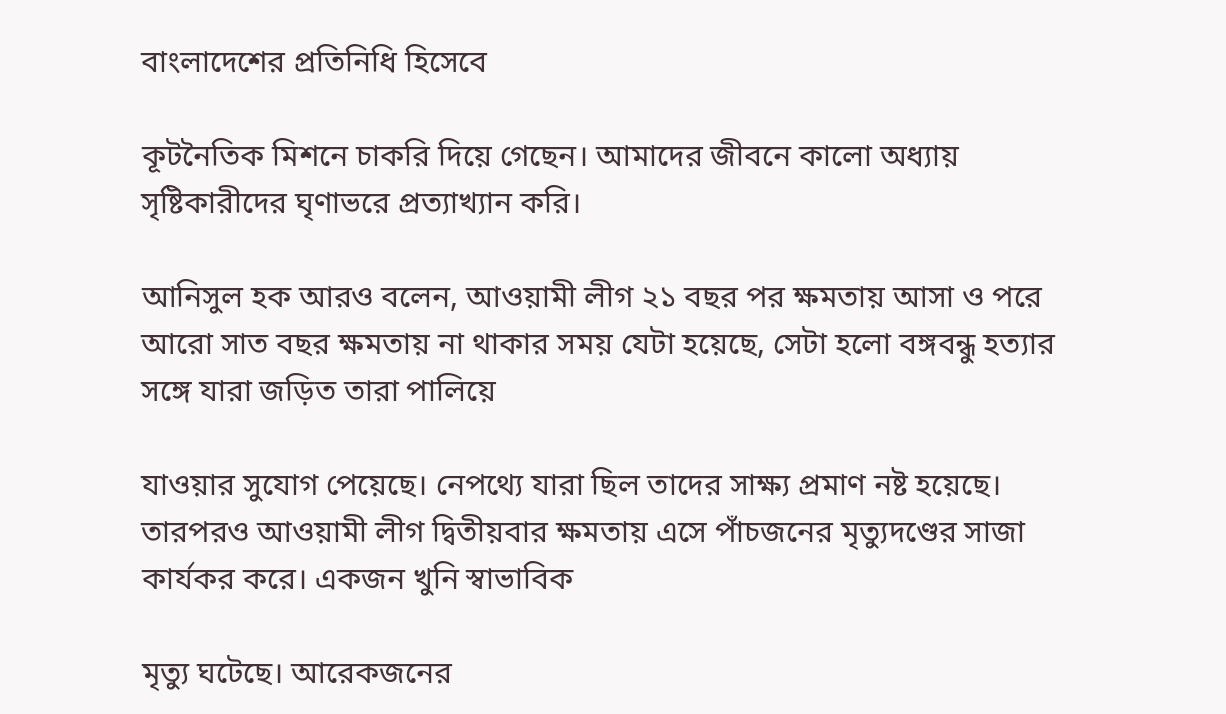বাংলাদেশের প্রতিনিধি হিসেবে

কূটনৈতিক মিশনে চাকরি দিয়ে গেছেন। আমাদের জীবনে কালো অধ্যায় সৃষ্টিকারীদের ঘৃণাভরে প্রত্যাখ্যান করি।

আনিসুল হক আরও বলেন, আওয়ামী লীগ ২১ বছর পর ক্ষমতায় আসা ও পরে আরো সাত বছর ক্ষমতায় না থাকার সময় যেটা হয়েছে, সেটা হলো বঙ্গবন্ধু হত্যার সঙ্গে যারা জড়িত তারা পালিয়ে

যাওয়ার সুযোগ পেয়েছে। নেপথ্যে যারা ছিল তাদের সাক্ষ্য প্রমাণ নষ্ট হয়েছে। তারপরও আওয়ামী লীগ দ্বিতীয়বার ক্ষমতায় এসে পাঁচজনের মৃত্যুদণ্ডের সাজা কার্যকর করে। একজন খুনি স্বাভাবিক

মৃত্যু ঘটেছে। আরেকজনের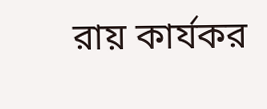রায় কার্যকর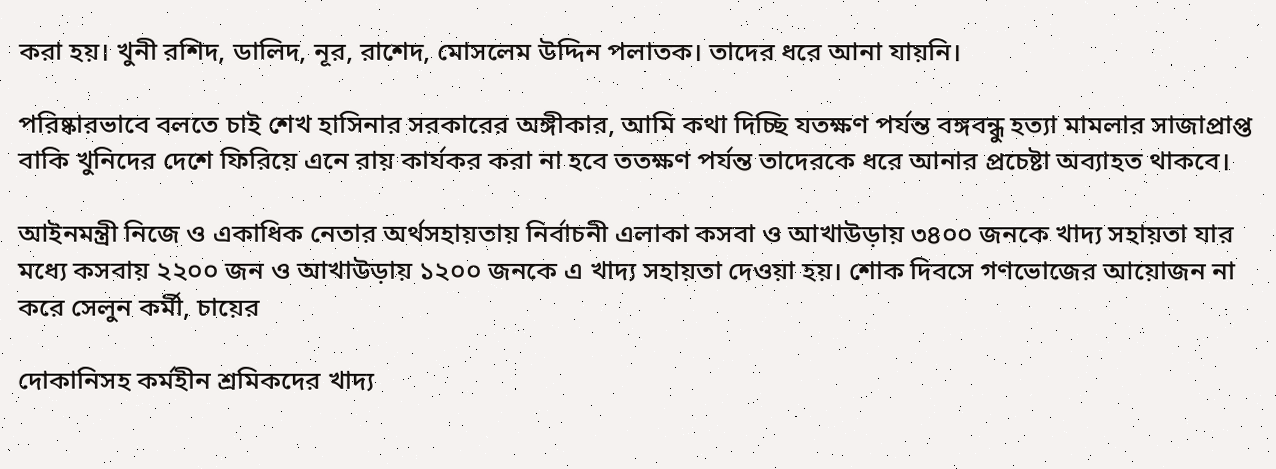করা হয়। খুনী রশিদ, ডালিদ, নূর, রাশেদ, মোসলেম উদ্দিন পলাতক। তাদের ধরে আনা যায়নি।

পরিষ্কারভাবে বলতে চাই শেখ হাসিনার সরকারের অঙ্গীকার, আমি কথা দিচ্ছি যতক্ষণ পর্যন্ত বঙ্গবন্ধু হত্যা মামলার সাজাপ্রাপ্ত বাকি খুনিদের দেশে ফিরিয়ে এনে রায় কার্যকর করা না হবে ততক্ষণ পর্যন্ত তাদেরকে ধরে আনার প্রচেষ্টা অব্যাহত থাকবে।

আইনমন্ত্রী নিজে ও একাধিক নেতার অর্থসহায়তায় নির্বাচনী এলাকা কসবা ও আখাউড়ায় ৩৪০০ জনকে খাদ্য সহায়তা যার মধ্যে কসবায় ২২০০ জন ও আখাউড়ায় ১২০০ জনকে এ খাদ্য সহায়তা দেওয়া হয়। শোক দিবসে গণভোজের আয়োজন না করে সেলুন কর্মী, চায়ের

দোকানিসহ কর্মহীন শ্রমিকদের খাদ্য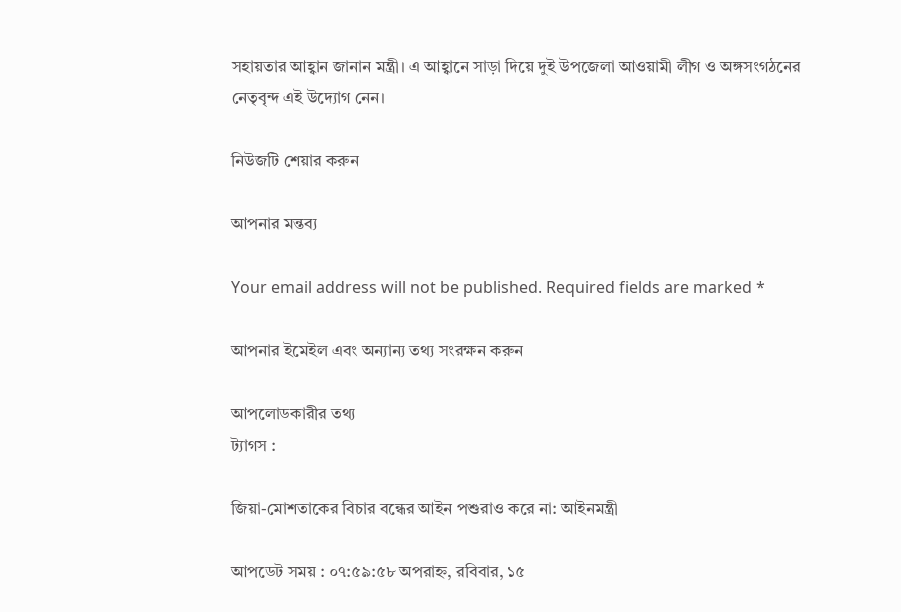সহায়তার আহ্বান জানান মন্ত্রী। এ আহ্বানে সাড়া দিয়ে দুই উপজেলা আওয়ামী লীগ ও অঙ্গসংগঠনের নেতৃবৃন্দ এই উদ্যোগ নেন।

নিউজটি শেয়ার করুন

আপনার মন্তব্য

Your email address will not be published. Required fields are marked *

আপনার ইমেইল এবং অন্যান্য তথ্য সংরক্ষন করুন

আপলোডকারীর তথ্য
ট্যাগস :

জিয়া-মোশতাকের বিচার বন্ধের আইন পশুরাও করে না: আইনমন্ত্রী

আপডেট সময় : ০৭:৫৯:৫৮ অপরাহ্ন, রবিবার, ১৫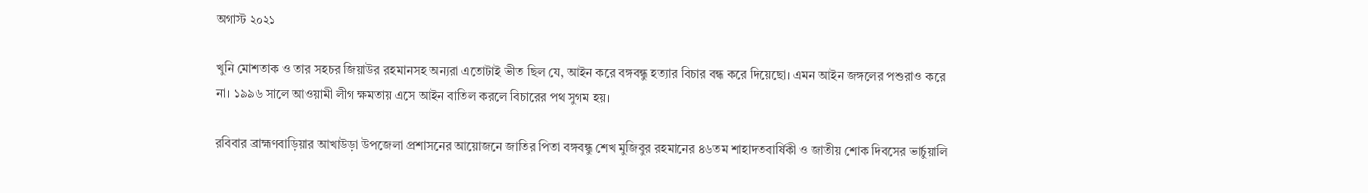অগাস্ট ২০২১

খুনি মোশতাক ও তার সহচর জিয়াউর রহমানসহ অন্যরা এতোটাই ভীত ছিল যে, আইন করে বঙ্গবন্ধু হত্যার বিচার বন্ধ করে দিয়েছো। এমন আইন জঙ্গলের পশুরাও করে না। ১৯৯৬ সালে আওয়ামী লীগ ক্ষমতায় এসে আইন বাতিল করলে বিচারের পথ সুগম হয়।

রবিবার ব্রাহ্মণবাড়িয়ার আখাউড়া উপজেলা প্রশাসনের আয়োজনে জাতির পিতা বঙ্গবন্ধু শেখ মুজিবুর রহমানের ৪৬তম শাহাদতবার্ষিকী ও জাতীয় শোক দিবসের ভার্চুয়ালি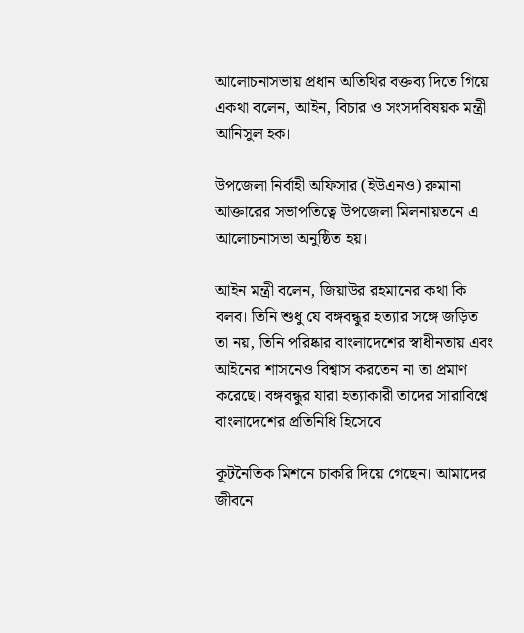আলোচনাসভায় প্রধান অতিথির বক্তব্য দিতে গিয়ে একথা বলেন, আইন, বিচার ও সংসদবিষয়ক মন্ত্রী আনিসুল হক।

উপজেলা নির্বাহী অফিসার (ইউএনও) রুমানা আক্তারের সভাপতিত্বে উপজেলা মিলনায়তনে এ আলোচনাসভা অনুষ্ঠিত হয়।

আইন মন্ত্রী বলেন, জিয়াউর রহমানের কথা কি বলব। তিনি শুধু যে বঙ্গবন্ধুর হত্যার সঙ্গে জড়িত তা নয়, তিনি পরিষ্কার বাংলাদেশের স্বাধীনতায় এবং আইনের শাসনেও বিশ্বাস করতেন না তা প্রমাণ করেছে। বঙ্গবন্ধুর যারা হত্যাকারী তাদের সারাবিশ্বে বাংলাদেশের প্রতিনিধি হিসেবে

কূটনৈতিক মিশনে চাকরি দিয়ে গেছেন। আমাদের জীবনে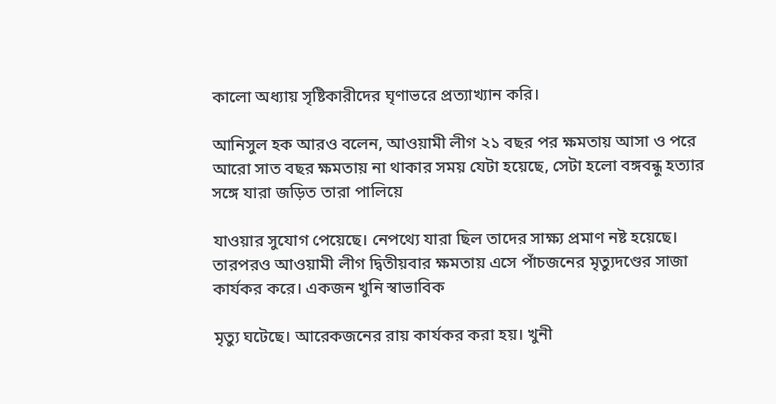কালো অধ্যায় সৃষ্টিকারীদের ঘৃণাভরে প্রত্যাখ্যান করি।

আনিসুল হক আরও বলেন, আওয়ামী লীগ ২১ বছর পর ক্ষমতায় আসা ও পরে আরো সাত বছর ক্ষমতায় না থাকার সময় যেটা হয়েছে, সেটা হলো বঙ্গবন্ধু হত্যার সঙ্গে যারা জড়িত তারা পালিয়ে

যাওয়ার সুযোগ পেয়েছে। নেপথ্যে যারা ছিল তাদের সাক্ষ্য প্রমাণ নষ্ট হয়েছে। তারপরও আওয়ামী লীগ দ্বিতীয়বার ক্ষমতায় এসে পাঁচজনের মৃত্যুদণ্ডের সাজা কার্যকর করে। একজন খুনি স্বাভাবিক

মৃত্যু ঘটেছে। আরেকজনের রায় কার্যকর করা হয়। খুনী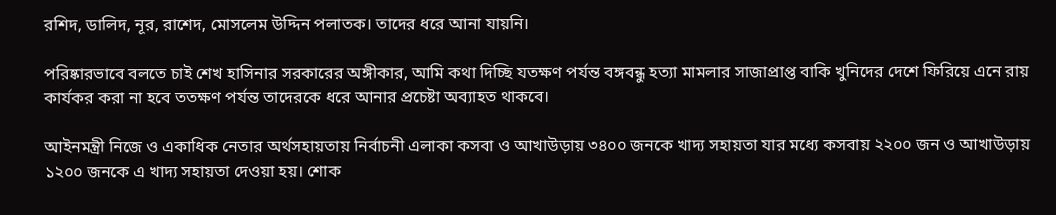রশিদ, ডালিদ, নূর, রাশেদ, মোসলেম উদ্দিন পলাতক। তাদের ধরে আনা যায়নি।

পরিষ্কারভাবে বলতে চাই শেখ হাসিনার সরকারের অঙ্গীকার, আমি কথা দিচ্ছি যতক্ষণ পর্যন্ত বঙ্গবন্ধু হত্যা মামলার সাজাপ্রাপ্ত বাকি খুনিদের দেশে ফিরিয়ে এনে রায় কার্যকর করা না হবে ততক্ষণ পর্যন্ত তাদেরকে ধরে আনার প্রচেষ্টা অব্যাহত থাকবে।

আইনমন্ত্রী নিজে ও একাধিক নেতার অর্থসহায়তায় নির্বাচনী এলাকা কসবা ও আখাউড়ায় ৩৪০০ জনকে খাদ্য সহায়তা যার মধ্যে কসবায় ২২০০ জন ও আখাউড়ায় ১২০০ জনকে এ খাদ্য সহায়তা দেওয়া হয়। শোক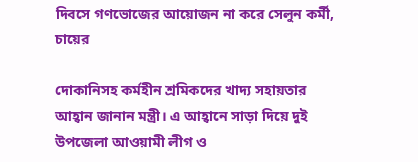দিবসে গণভোজের আয়োজন না করে সেলুন কর্মী, চায়ের

দোকানিসহ কর্মহীন শ্রমিকদের খাদ্য সহায়তার আহ্বান জানান মন্ত্রী। এ আহ্বানে সাড়া দিয়ে দুই উপজেলা আওয়ামী লীগ ও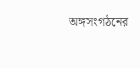অঙ্গসংগঠনের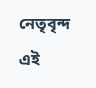নেতৃবৃন্দ এই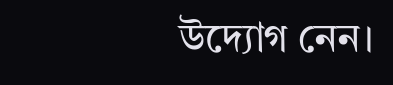উদ্যোগ নেন।